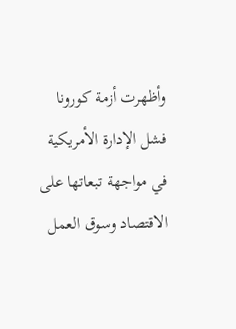وأظهرت أزمة كورونا فشل الإدارة الأمريكية في مواجهة تبعاتها على الاقتصاد وسوق العمل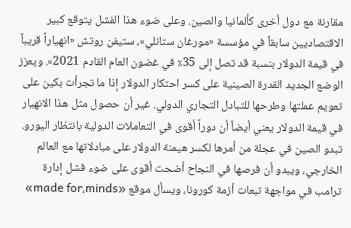مقارنة مع دول أخرى كألمانيا والصين. وعلى ضوء هذا الفشل يتوقع كبير الاقتصاديين سابقاً في مؤسسة «مورغان ستانلي»، ستيفن روتش «انهياراً قريباً في قيمة الدولار بنسبة قد تصل إلى 35٪ في غضون العام القادم 2021». ويعزز الوضع الجديد القدرة الصينية على كسر احتكار الدولار إذا ما تجرأت بكين على تعويم عملتها وطرحها للتبادل التجاري الدولي. غير أن حصول مثل هذا الانهيار في قيمة الدولار يعني أيضاً أن دوراً أقوى في التعاملات الدولية بانتظار اليورو.
تبدو الصين في عجلة من أمرها لكسر هيمنة الدولار على مبادلاتها مع العالم الخارجي، ويبدو أن فرصها في النجاح أضحت أقوى على ضوء فشل إدارة ترامب في مواجهة تبعات أزمة كورونا، ويسأل موقع «made for،minds»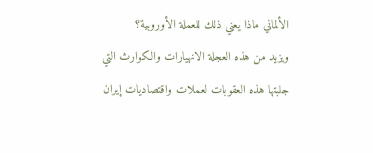الألماني ماذا يعني ذلك للعملة الأوروبية؟
ويزيد من هذه العجلة الانهيارات والكوارث التي جلبتها هذه العقوبات لعملات واقتصاديات إيران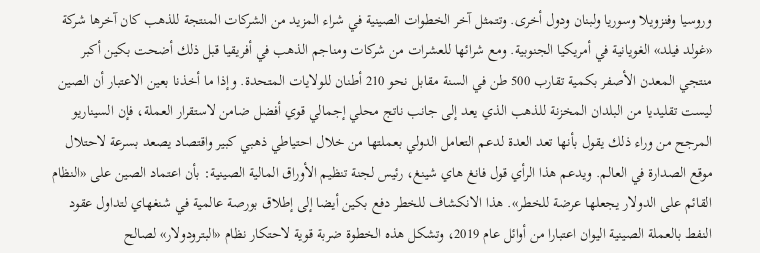وروسيا وفنزويلا وسوريا ولبنان ودول أخرى. وتتمثل آخر الخطوات الصينية في شراء المزيد من الشركات المنتجة للذهب كان آخرها شركة «غولد فيلد» الغويانية في أمريكيا الجنوبية. ومع شرائها للعشرات من شركات ومناجم الذهب في أفريقيا قبل ذلك أضحت بكين أكبر منتجي المعدن الأصفر بكمية تقارب 500 طن في السنة مقابل نحو 210 أطنان للولايات المتحدة. وإذا ما أخذنا بعين الاعتبار أن الصين ليست تقليديا من البلدان المخزنة للذهب الذي يعد إلى جانب ناتج محلي إجمالي قوي أفضل ضامن لاستقرار العملة، فإن السيناريو المرجح من وراء ذلك يقول بأنها تعد العدة لدعم التعامل الدولي بعملتها من خلال احتياطي ذهبي كبير واقتصاد يصعد بسرعة لاحتلال موقع الصدارة في العالم. ويدعم هذا الرأي قول فانغ هاي شينغ، رئيس لجنة تنظيم الأوراق المالية الصينية: بأن اعتماد الصين على «النظام القائم على الدولار يجعلها عرضة للخطر». هذا الانكشاف للخطر دفع بكين أيضا إلى إطلاق بورصة عالمية في شنغهاي لتداول عقود النفط بالعملة الصينية اليوان اعتبارا من أوائل عام 2019، وتشكل هذه الخطوة ضربة قوية لاحتكار نظام «البترودولار» لصالح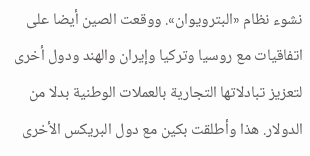نشوء نظام «البترويوان». ووقعت الصين أيضا على اتفاقيات مع روسيا وتركيا وإيران والهند ودول أخرى لتعزيز تبادلاتها التجارية بالعملات الوطنية بدلا من الدولار. هذا وأطلقت بكين مع دول البريكس الأخرى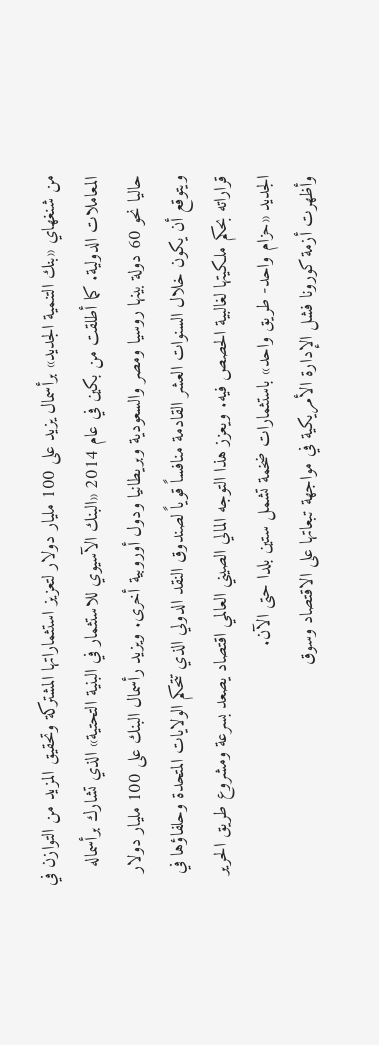من شنغهاي «بنك التنمية الجديد» برأسمال يزيد على 100 مليار دولار لتعزيز استثماراتها المشتركة وتحقيق المزيد من التوازن في المعاملات الدولية. كما أطلقت من بكين في عام 2014 «البنك الآسيوي للاستثمار في البنية التحتية» الذي تشارك برأسماله حاليا نحو 60 دولة بينها روسيا ومصر والسعودية وبريطانيا ودول أوروبية أخرى. ويزيد رأسمال البنك على 100 مليار دولار ويتوقع أن يكون خلال السنوات العشر القادمة منافساً قوياً لصندوق النقد الدولي الذي تتحكم الولايات المتحدة وحلفاؤها في قراراته بحكم ملكيتها لغالبية الحصص فيه. ويعزز هذا التوجه المالي الصيني العالمي اقتصاد يصعد بسرعة ومشروع طريق الحرير الجديد «حزام واحد- طريق واحد» باستثمارات ضخمة تشمل ستين بلدا حتى الآن.
وأظهرت أزمة كورونا فشل الإدارة الأمريكية في مواجهة تبعاتها على الاقتصاد وسوق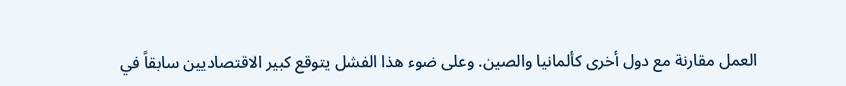العمل مقارنة مع دول أخرى كألمانيا والصين. وعلى ضوء هذا الفشل يتوقع كبير الاقتصاديين سابقاً في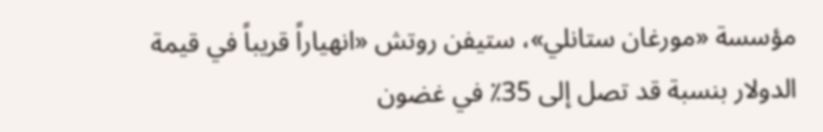مؤسسة «مورغان ستانلي»، ستيفن روتش «انهياراً قريباً في قيمة الدولار بنسبة قد تصل إلى 35٪ في غضون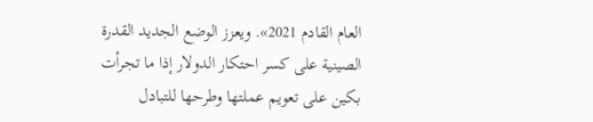العام القادم 2021». ويعزز الوضع الجديد القدرة الصينية على كسر احتكار الدولار إذا ما تجرأت بكين على تعويم عملتها وطرحها للتبادل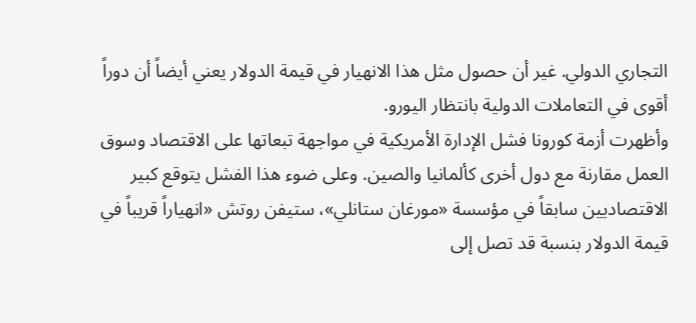التجاري الدولي. غير أن حصول مثل هذا الانهيار في قيمة الدولار يعني أيضاً أن دوراً أقوى في التعاملات الدولية بانتظار اليورو.
وأظهرت أزمة كورونا فشل الإدارة الأمريكية في مواجهة تبعاتها على الاقتصاد وسوق العمل مقارنة مع دول أخرى كألمانيا والصين. وعلى ضوء هذا الفشل يتوقع كبير الاقتصاديين سابقاً في مؤسسة «مورغان ستانلي»، ستيفن روتش «انهياراً قريباً في قيمة الدولار بنسبة قد تصل إلى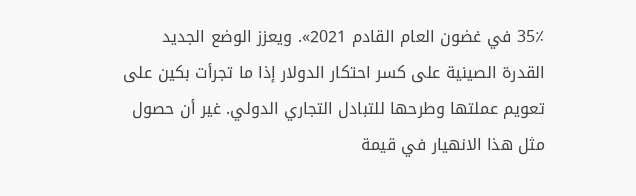35٪ في غضون العام القادم 2021». ويعزز الوضع الجديد القدرة الصينية على كسر احتكار الدولار إذا ما تجرأت بكين على تعويم عملتها وطرحها للتبادل التجاري الدولي. غير أن حصول مثل هذا الانهيار في قيمة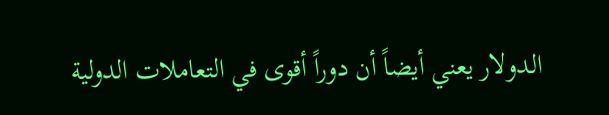الدولار يعني أيضاً أن دوراً أقوى في التعاملات الدولية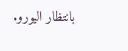بانتظار اليورو.